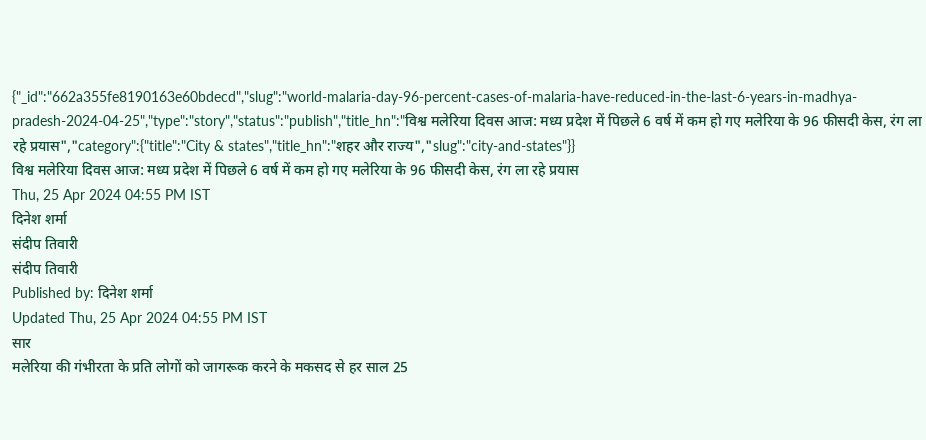{"_id":"662a355fe8190163e60bdecd","slug":"world-malaria-day-96-percent-cases-of-malaria-have-reduced-in-the-last-6-years-in-madhya-pradesh-2024-04-25","type":"story","status":"publish","title_hn":"विश्व मलेरिया दिवस आज: मध्य प्रदेश में पिछले 6 वर्ष में कम हो गए मलेरिया के 96 फीसदी केस, रंग ला रहे प्रयास","category":{"title":"City & states","title_hn":"शहर और राज्य","slug":"city-and-states"}}
विश्व मलेरिया दिवस आज: मध्य प्रदेश में पिछले 6 वर्ष में कम हो गए मलेरिया के 96 फीसदी केस, रंग ला रहे प्रयास
Thu, 25 Apr 2024 04:55 PM IST
दिनेश शर्मा
संदीप तिवारी
संदीप तिवारी
Published by: दिनेश शर्मा
Updated Thu, 25 Apr 2024 04:55 PM IST
सार
मलेरिया की गंभीरता के प्रति लोगों को जागरूक करने के मकसद से हर साल 25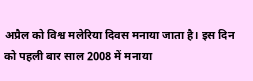अप्रैल को विश्व मलेरिया दिवस मनाया जाता है। इस दिन को पहली बार साल 2008 में मनाया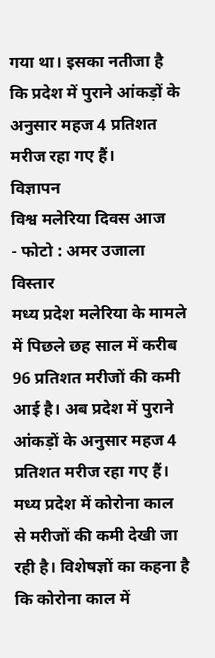गया था। इसका नतीजा है कि प्रदेश में पुराने आंकड़ों के अनुसार महज 4 प्रतिशत मरीज रहा गए हैं।
विज्ञापन
विश्व मलेरिया दिवस आज
- फोटो : अमर उजाला
विस्तार
मध्य प्रदेश मलेरिया के मामले में पिछले छह साल में करीब 96 प्रतिशत मरीजों की कमी आई है। अब प्रदेश में पुराने आंकड़ों के अनुसार महज 4 प्रतिशत मरीज रहा गए हैं। मध्य प्रदेश में कोरोना काल से मरीजों की कमी देखी जा रही है। विशेषज्ञों का कहना है कि कोरोना काल में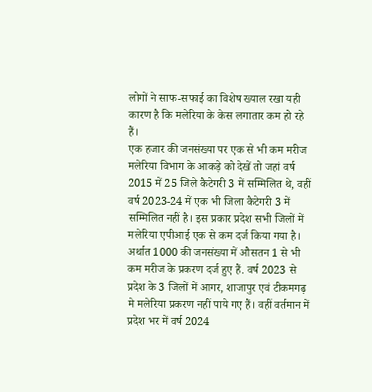लोगों ने साफ-सफाई का विशेष ख्याल रखा यही कारण है कि मलेरिया के केस लगातार कम हो रहे हैं।
एक हजार की जनसंख्या पर एक से भी कम मरीज
मलेरिया विभाग के आकड़े को देखें तो जहां वर्ष 2015 में 25 जिले कैटेगरी 3 में सम्मिलित थे, वहीं वर्ष 2023-24 में एक भी जिला कैटेगरी 3 में सम्मिलित नहीं है। इस प्रकार प्रदेश सभी जिलों में मलेरिया एपीआई एक से कम दर्ज किया गया है। अर्थात 1000 की जनसंख्या में औसतन 1 से भी कम मरीज के प्रकरण दर्ज हुए हैं. वर्ष 2023 से प्रदेश के 3 जिलों में आगर, शाजापुर एवं टीकमगढ़ मे मलेरिया प्रकरण नहीं पाये गए हैं। वहीं वर्तमान में प्रदेश भर में वर्ष 2024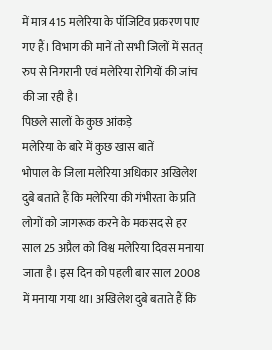में मात्र 415 मलेरिया के पॉजिटिव प्रकरण पाए गए हैं। विभाग की मानें तो सभी जिलों में सतत् रुप से निगरानी एवं मलेरिया रोगियों की जांच की जा रही है।
पिछले सालों के कुछ आंकड़े
मलेरिया के बारे में कुछ खास बातें
भोपाल के जिला मलेरिया अधिकार अखिलेश दुबे बताते हैं कि मलेरिया की गंभीरता के प्रति लोगों को जागरूक करने के मकसद से हर साल 25 अप्रैल को विश्व मलेरिया दिवस मनाया जाता है। इस दिन को पहली बार साल 2008 में मनाया गया था। अखिलेश दुबे बताते हैं कि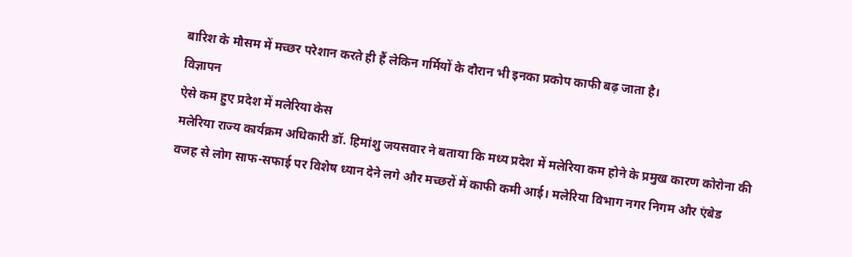बारिश के मौसम में मच्छर परेशान करते ही हैं लेकिन गर्मियों के दौरान भी इनका प्रकोप काफी बढ़ जाता है।
विज्ञापन
ऐसे कम हुए प्रदेश में मलेरिया केस
मलेरिया राज्य कार्यक्रम अधिकारी डॉ. हिमांशु जयसवार ने बताया कि मध्य प्रदेश में मलेरिया कम होने के प्रमुख कारण कोरोना की वजह से लोग साफ-सफाई पर विशेष ध्यान देने लगे और मच्छरों में काफी कमी आई। मलेरिया विभाग नगर निगम और एंबेड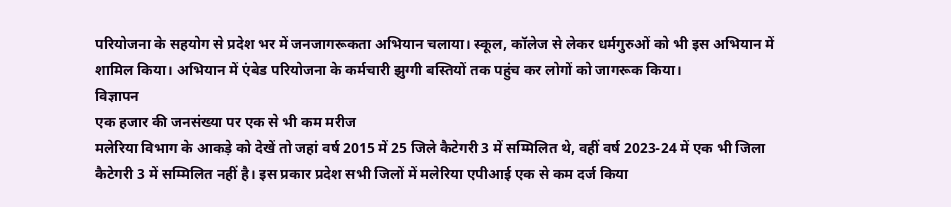परियोजना के सहयोग से प्रदेश भर में जनजागरूकता अभियान चलाया। स्कूल, कॉलेज से लेकर धर्मगुरुओं को भी इस अभियान में शामिल किया। अभियान में एंबेड परियोजना के कर्मचारी झुग्गी बस्तियों तक पहुंच कर लोगों को जागरूक किया।
विज्ञापन
एक हजार की जनसंख्या पर एक से भी कम मरीज
मलेरिया विभाग के आकड़े को देखें तो जहां वर्ष 2015 में 25 जिले कैटेगरी 3 में सम्मिलित थे, वहीं वर्ष 2023-24 में एक भी जिला कैटेगरी 3 में सम्मिलित नहीं है। इस प्रकार प्रदेश सभी जिलों में मलेरिया एपीआई एक से कम दर्ज किया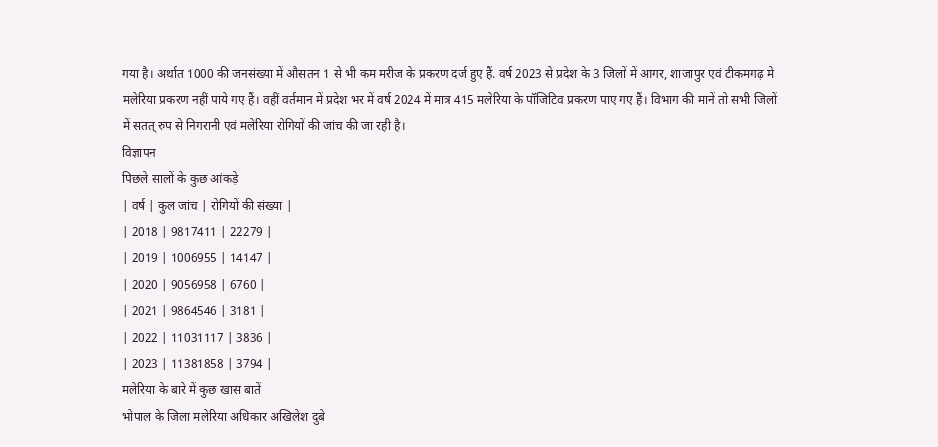गया है। अर्थात 1000 की जनसंख्या में औसतन 1 से भी कम मरीज के प्रकरण दर्ज हुए हैं. वर्ष 2023 से प्रदेश के 3 जिलों में आगर, शाजापुर एवं टीकमगढ़ मे मलेरिया प्रकरण नहीं पाये गए हैं। वहीं वर्तमान में प्रदेश भर में वर्ष 2024 में मात्र 415 मलेरिया के पॉजिटिव प्रकरण पाए गए हैं। विभाग की मानें तो सभी जिलों में सतत् रुप से निगरानी एवं मलेरिया रोगियों की जांच की जा रही है।
विज्ञापन
पिछले सालों के कुछ आंकड़े
| वर्ष | कुल जांच | रोगियों की संख्या |
| 2018 | 9817411 | 22279 |
| 2019 | 1006955 | 14147 |
| 2020 | 9056958 | 6760 |
| 2021 | 9864546 | 3181 |
| 2022 | 11031117 | 3836 |
| 2023 | 11381858 | 3794 |
मलेरिया के बारे में कुछ खास बातें
भोपाल के जिला मलेरिया अधिकार अखिलेश दुबे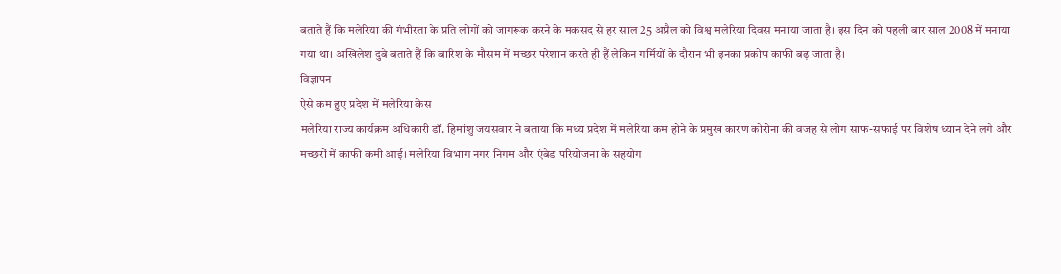बताते हैं कि मलेरिया की गंभीरता के प्रति लोगों को जागरूक करने के मकसद से हर साल 25 अप्रैल को विश्व मलेरिया दिवस मनाया जाता है। इस दिन को पहली बार साल 2008 में मनाया गया था। अखिलेश दुबे बताते हैं कि बारिश के मौसम में मच्छर परेशान करते ही हैं लेकिन गर्मियों के दौरान भी इनका प्रकोप काफी बढ़ जाता है।
विज्ञापन
ऐसे कम हुए प्रदेश में मलेरिया केस
मलेरिया राज्य कार्यक्रम अधिकारी डॉ. हिमांशु जयसवार ने बताया कि मध्य प्रदेश में मलेरिया कम होने के प्रमुख कारण कोरोना की वजह से लोग साफ-सफाई पर विशेष ध्यान देने लगे और मच्छरों में काफी कमी आई। मलेरिया विभाग नगर निगम और एंबेड परियोजना के सहयोग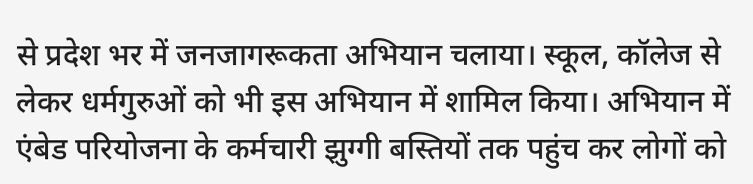से प्रदेश भर में जनजागरूकता अभियान चलाया। स्कूल, कॉलेज से लेकर धर्मगुरुओं को भी इस अभियान में शामिल किया। अभियान में एंबेड परियोजना के कर्मचारी झुग्गी बस्तियों तक पहुंच कर लोगों को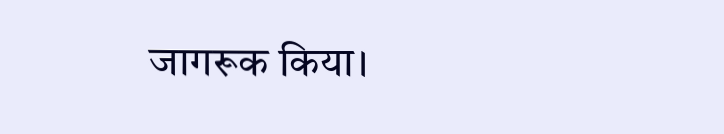जागरूक किया।